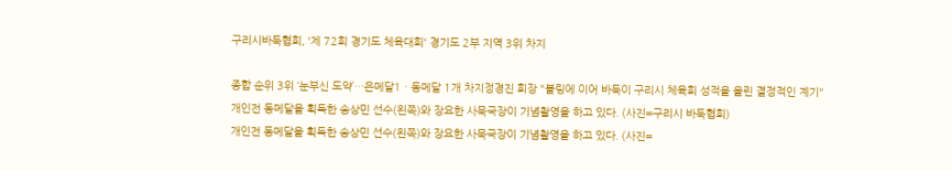구리시바둑협회, '제 72회 경기도 체육대회' 경기도 2부 지역 3위 차지

종합 순위 3위 ‘눈부신 도약’…은메달1ㆍ동메달 1개 차지정경진 회장 "볼링에 이어 바둑이 구리시 체육회 성적을 올린 결정적인 계기"
개인전 동메달을 획득한 송상민 선수(왼쪽)와 장요한 사묵국장이 기념촬영을 하고 있다. (사진=구리시 바둑협회)
개인전 동메달을 획득한 송상민 선수(왼쪽)와 장요한 사묵국장이 기념촬영을 하고 있다. (사진=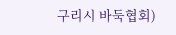구리시 바둑협회)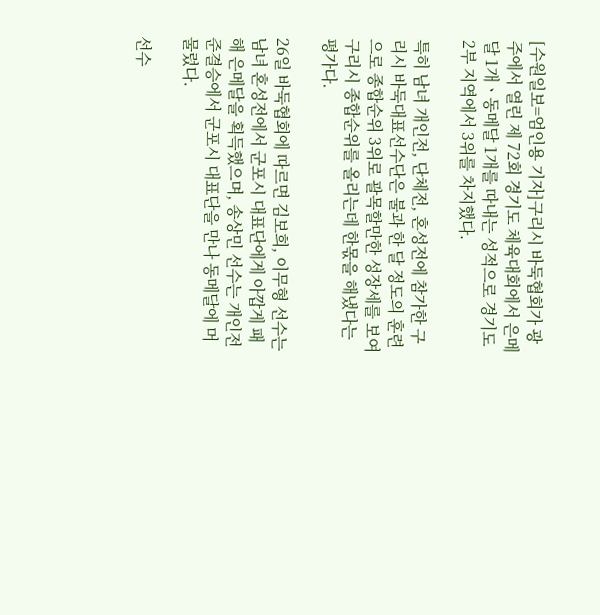[수원일보=엄인용 기자]구리시 바둑협회가 광주에서 열린 제 72회 경기도 체육대회에서 은메달 1개ㆍ동메달 1개를 따내는 성적으로 경기도 2부 지역에서 3위를 차지했다.

특히 남녀 개인전, 단체전, 혼성전에 참가한 구리시 바둑대표선수단은 불과 한 달 정도의 훈련으로 종합순위 3위로 괄목할만한 성장세를 보여 구리시 종합순위를 올리는데 한몫을 해냈다는 평가다.

26일 바둑협회에 따르면 김보희, 이무형 선수는 남녀 혼성전에서 군포시 대표단에게 아깝게 패해 은메달을 획득했으며, 송상민 선수는 개인전 준결승에서 군포시 대표단을 만나 동메달에 머물렀다.

선수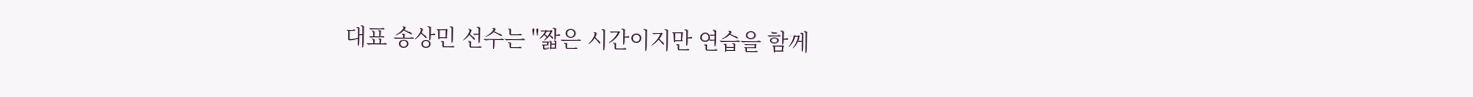대표 송상민 선수는 "짧은 시간이지만 연습을 함께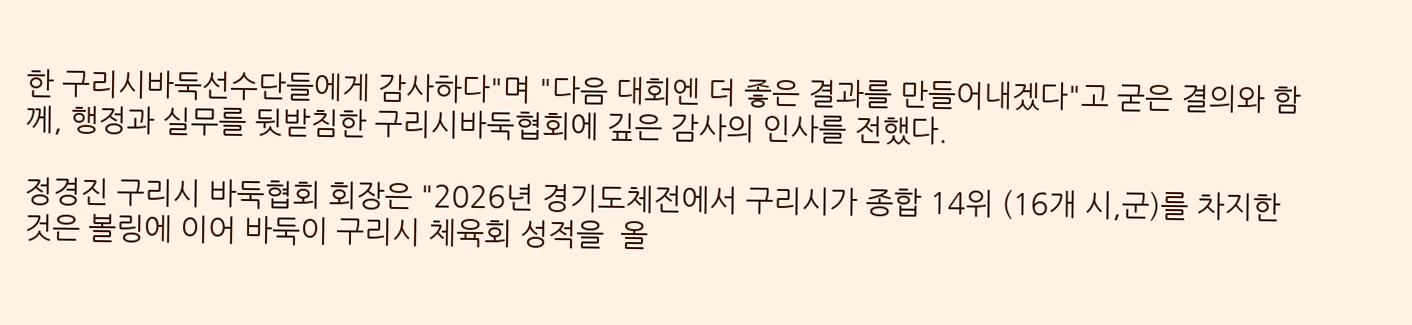한 구리시바둑선수단들에게 감사하다"며 "다음 대회엔 더 좋은 결과를 만들어내겠다"고 굳은 결의와 함께, 행정과 실무를 뒷받침한 구리시바둑협회에 깊은 감사의 인사를 전했다.

정경진 구리시 바둑협회 회장은 "2026년 경기도체전에서 구리시가 종합 14위 (16개 시,군)를 차지한 것은 볼링에 이어 바둑이 구리시 체육회 성적을  올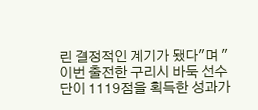린 결정적인 계기가 됐다"며 "이번 출전한 구리시 바둑 선수단이 1119점을 획득한 성과가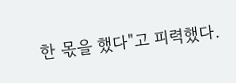한 몫을 했다"고 피력했다.